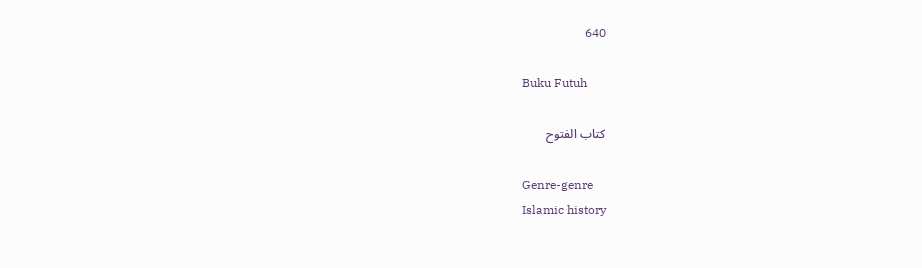640

Buku Futuh

كتاب الفتوح

Genre-genre
Islamic history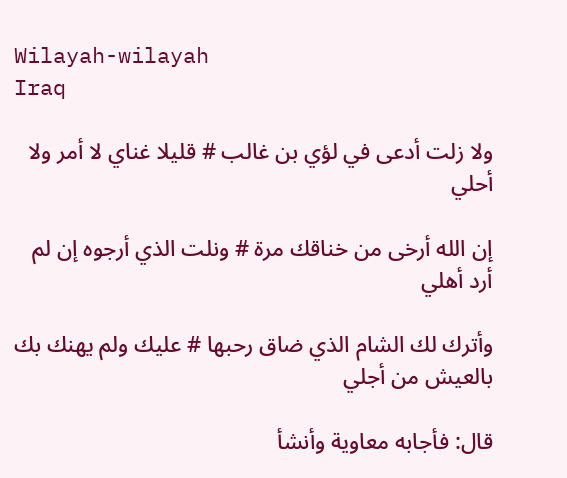Wilayah-wilayah
Iraq

ولا زلت أدعى في لؤي بن غالب # قليلا غناي لا أمر ولا أحلي

إن الله أرخى من خناقك مرة # ونلت الذي أرجوه إن لم أرد أهلي

وأترك لك الشام الذي ضاق رحبها # عليك ولم يهنك بك بالعيش من أجلي

قال: فأجابه معاوية وأنشأ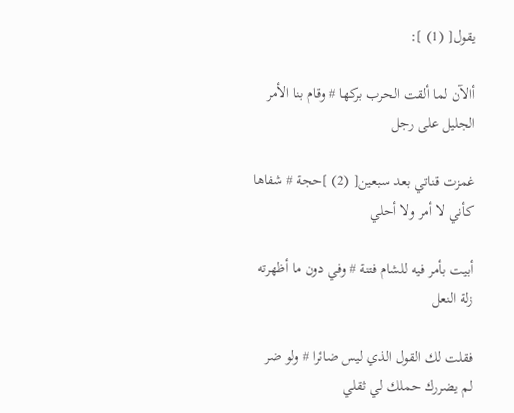يقول[ (1) ]:

أالآن لما ألقت الحرب بركها # وقام بنا الأمر الجليل على رجل

غمزت قناتي بعد سبعين[ (2) ]حجة # شفاها كأني لا أمر ولا أحلي

أبيت بأمر فيه للشام فتنة # وفي دون ما أظهرته زلة النعل

فقلت لك القول الذي ليس ضائرا # ولو ضر لم يضررك حملك لي ثقلي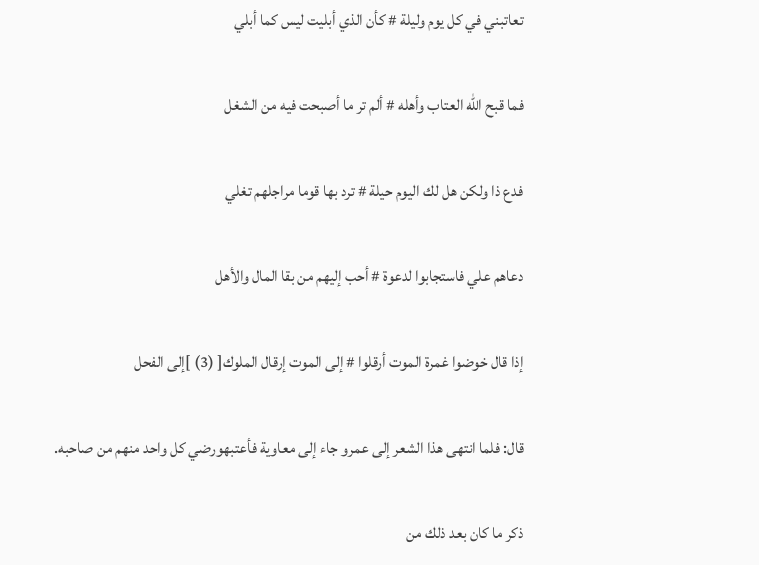تعاتبني في كل يوم وليلة # كأن الذي أبليت ليس كما أبلي

فما قبح الله العتاب وأهله # ألم تر ما أصبحت فيه من الشغل

فدع ذا ولكن هل لك اليوم حيلة # ترد بها قوما مراجلهم تغلي

دعاهم علي فاستجابوا لدعوة # أحب إليهم من بقا المال والأهل

إذا قال خوضوا غمرة الموت أرقلوا # إلى الموت إرقال الملوك[ (3) ]إلى الفحل

قال: فلما انتهى هذا الشعر إلى عمرو جاء إلى معاوية فأعتبهورضي كل واحد منهم من صاحبه.

ذكر ما كان بعد ذلك من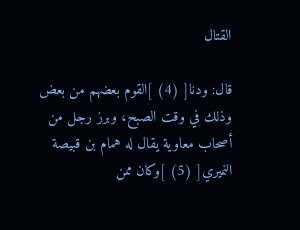القتال

قال: ودنا[ (4) ]القوم بعضهم من بعض وذلك في وقت الصبح، وبرز رجل من أصحاب معاوية يقال له همام بن قبيصة النميري[ (5) ]وكان ممن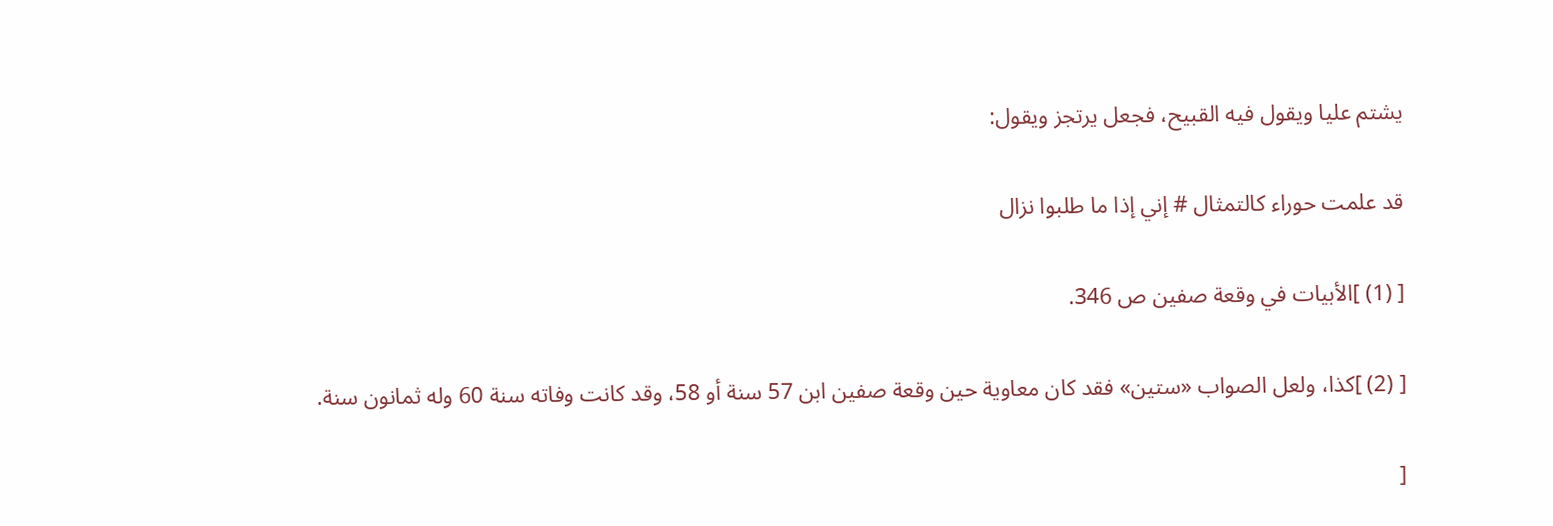يشتم عليا ويقول فيه القبيح، فجعل يرتجز ويقول:

قد علمت حوراء كالتمثال # إني إذا ما طلبوا نزال

[ (1) ]الأبيات في وقعة صفين ص 346.

[ (2) ]كذا، ولعل الصواب «ستين» فقد كان معاوية حين وقعة صفين ابن 57 سنة أو 58، وقد كانت وفاته سنة 60 وله ثمانون سنة.

[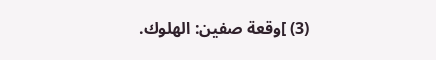(3) ]وقعة صفين: الهلوك.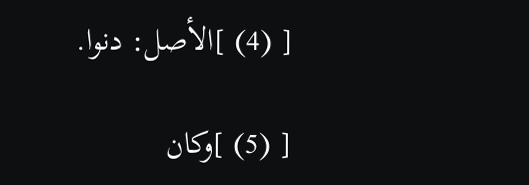[ (4) ]الأصل: دنوا.

[ (5) ]وكان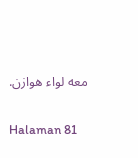معه لواء هوازن.

Halaman 81